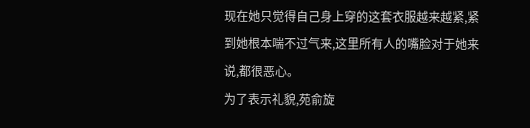现在她只觉得自己身上穿的这套衣服越来越紧,紧到她根本喘不过气来,这里所有人的嘴脸对于她来说,都很恶心。
为了表示礼貌,苑俞旋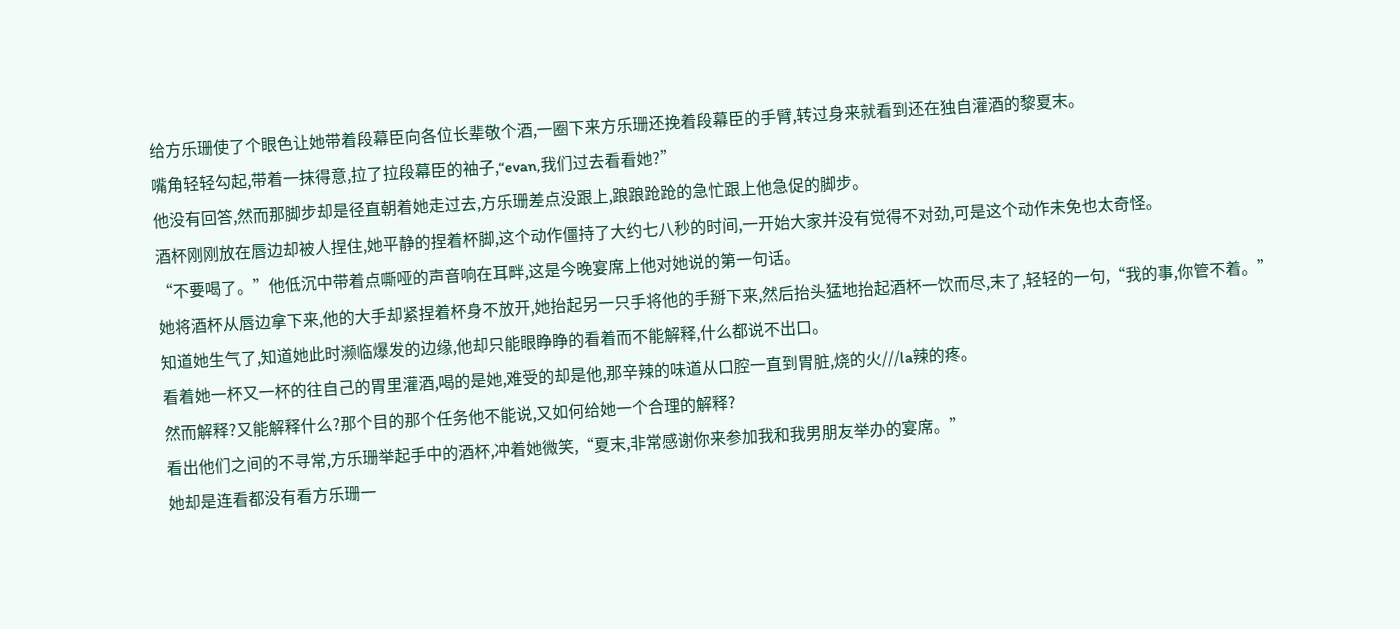给方乐珊使了个眼色让她带着段幕臣向各位长辈敬个酒,一圈下来方乐珊还挽着段幕臣的手臂,转过身来就看到还在独自灌酒的黎夏末。
嘴角轻轻勾起,带着一抹得意,拉了拉段幕臣的袖子,“evan,我们过去看看她?”
他没有回答,然而那脚步却是径直朝着她走过去,方乐珊差点没跟上,踉踉跄跄的急忙跟上他急促的脚步。
酒杯刚刚放在唇边却被人捏住,她平静的捏着杯脚,这个动作僵持了大约七八秒的时间,一开始大家并没有觉得不对劲,可是这个动作未免也太奇怪。
“不要喝了。”他低沉中带着点嘶哑的声音响在耳畔,这是今晚宴席上他对她说的第一句话。
她将酒杯从唇边拿下来,他的大手却紧捏着杯身不放开,她抬起另一只手将他的手掰下来,然后抬头猛地抬起酒杯一饮而尽,末了,轻轻的一句,“我的事,你管不着。”
知道她生气了,知道她此时濒临爆发的边缘,他却只能眼睁睁的看着而不能解释,什么都说不出口。
看着她一杯又一杯的往自己的胃里灌酒,喝的是她,难受的却是他,那辛辣的味道从口腔一直到胃脏,烧的火///la辣的疼。
然而解释?又能解释什么?那个目的那个任务他不能说,又如何给她一个合理的解释?
看出他们之间的不寻常,方乐珊举起手中的酒杯,冲着她微笑,“夏末,非常感谢你来参加我和我男朋友举办的宴席。”
她却是连看都没有看方乐珊一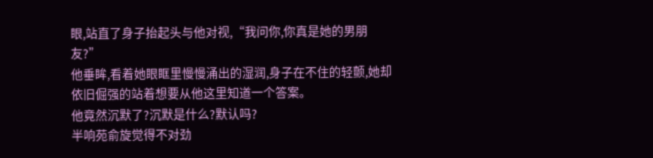眼,站直了身子抬起头与他对视,“我问你,你真是她的男朋友?”
他垂眸,看着她眼眶里慢慢涌出的湿润,身子在不住的轻颤,她却依旧倔强的站着想要从他这里知道一个答案。
他竟然沉默了?沉默是什么?默认吗?
半响苑俞旋觉得不对劲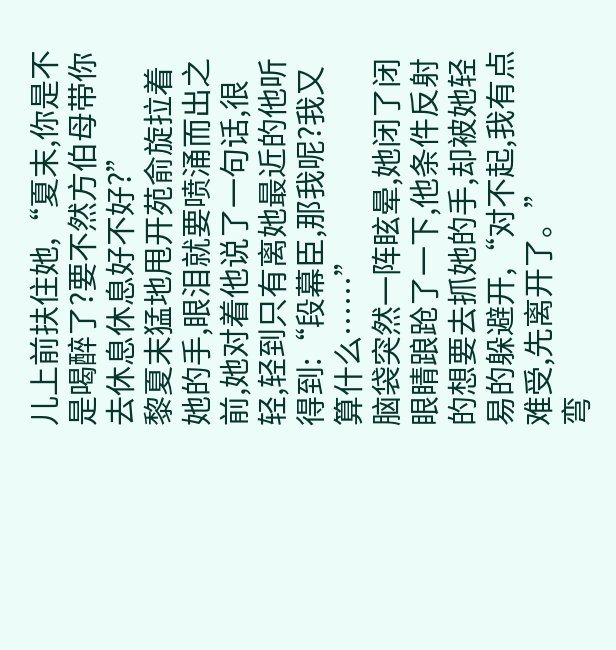儿上前扶住她,“夏末,你是不是喝醉了?要不然方伯母带你去休息休息好不好?”
黎夏末猛地甩开苑俞旋拉着她的手,眼泪就要喷涌而出之前,她对着他说了一句话,很轻,轻到只有离她最近的他听得到:“段幕臣,那我呢?我又算什么……”
脑袋突然一阵眩晕,她闭了闭眼睛踉跄了一下,他条件反射的想要去抓她的手,却被她轻易的躲避开,“对不起,我有点难受,先离开了。”
弯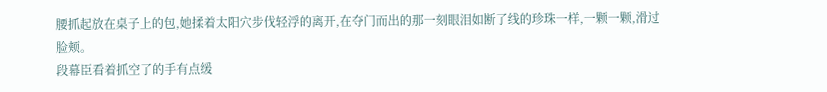腰抓起放在桌子上的包,她揉着太阳穴步伐轻浮的离开,在夺门而出的那一刻眼泪如断了线的珍珠一样,一颗一颗,滑过脸颊。
段幕臣看着抓空了的手有点缓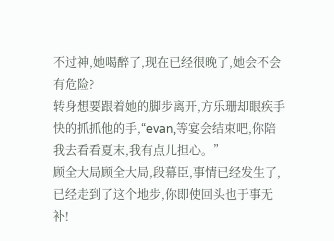不过神,她喝醉了,现在已经很晚了,她会不会有危险?
转身想要跟着她的脚步离开,方乐珊却眼疾手快的抓抓他的手,“evan,等宴会结束吧,你陪我去看看夏末,我有点儿担心。”
顾全大局顾全大局,段幕臣,事情已经发生了,已经走到了这个地步,你即使回头也于事无补!